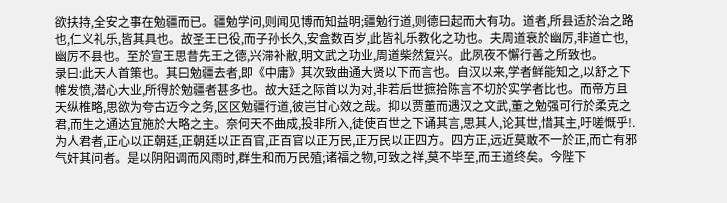欲扶持,全安之事在勉疆而已。疆勉学问,则闻见博而知益明;疆勉行道,则德曰起而大有功。道者,所县适於治之路也,仁义礼乐,皆其具也。故圣王已役,而子孙长久,安盒数百岁,此皆礼乐教化之功也。夫周道衰於幽厉,非道亡也,幽厉不县也。至於宣王思昔先王之德,兴滞补敝,明文武之功业,周道柴然复兴。此夙夜不懈行善之所致也。
录曰:此天人首策也。其曰勉疆去者,即《中庸》其次致曲通大贤以下而言也。自汉以来,学者鲜能知之,以舒之下帷发愤,潜心大业,所得於勉疆者甚多也。故大廷之际首以为对,非若后世摭拾陈言不切於实学者比也。而帝方且天纵椎略,思欲为夸古迈今之务,区区勉疆行道,彼岂甘心效之哉。抑以贾董而遇汉之文武,董之勉强可行於柔克之君,而生之通达宜施於大略之主。奈何天不曲成,投非所入,徒使百世之下诵其言,思其人,论其世,惜其主,吁嗟慨乎!.
为人君者,正心以正朝廷,正朝廷以正百官,正百官以正万民,正万民以正四方。四方正,远近莫敢不一於正,而亡有邪气奸其问者。是以阴阳调而风雨时,群生和而万民殖;诸福之物,可致之祥,莫不毕至,而王道终矣。今陛下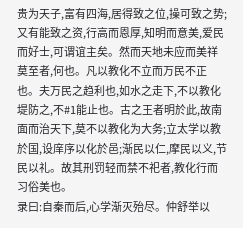贵为天子,富有四海,居得致之位,操可致之势;又有能致之资,行高而恩厚,知明而意美,爱民而好士,可谓谊主矣。然而天地未应而美祥莫至者,何也。凡以教化不立而万民不正也。夫万民之趋利也,如水之走下,不以教化堤防之,不#1能止也。古之王者明於此,故南面而治天下,莫不以教化为大务;立太学以教於国,设庠序以化於邑;渐民以仁,摩民以义,节民以礼。故其刑罚轻而禁不祀者,教化行而习俗美也。
录曰:自秦而后,心学渐灭殆尽。仲舒举以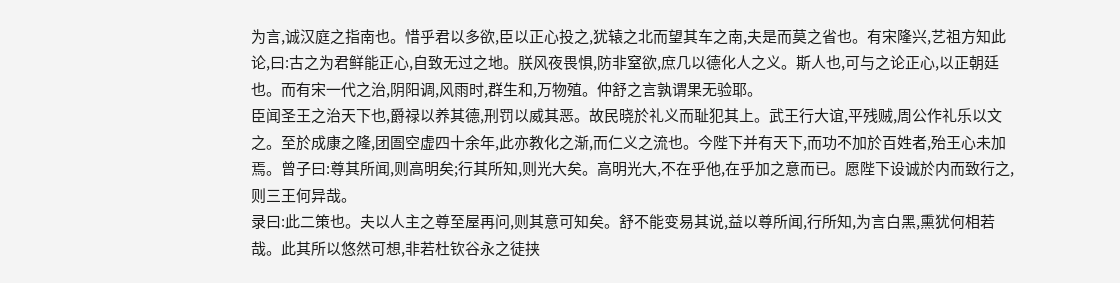为言,诚汉庭之指南也。惜乎君以多欲,臣以正心投之,犹辕之北而望其车之南,夫是而莫之省也。有宋隆兴,艺祖方知此论,曰:古之为君鲜能正心,自致无过之地。朕风夜畏惧,防非窒欲,庶几以德化人之义。斯人也,可与之论正心,以正朝廷也。而有宋一代之治,阴阳调,风雨时,群生和,万物殖。仲舒之言孰谓果无验耶。
臣闻圣王之治天下也,爵禄以养其德,刑罚以威其恶。故民晓於礼义而耻犯其上。武王行大谊,平残贼,周公作礼乐以文之。至於成康之隆,团圄空虚四十余年,此亦教化之渐,而仁义之流也。今陛下并有天下,而功不加於百姓者,殆王心未加焉。曾子曰:尊其所闻,则高明矣;行其所知,则光大矣。高明光大,不在乎他,在乎加之意而已。愿陛下设诚於内而致行之,则三王何异哉。
录曰:此二策也。夫以人主之尊至屋再问,则其意可知矣。舒不能变易其说,益以尊所闻,行所知,为言白黑,熏犹何相若哉。此其所以悠然可想,非若杜钦谷永之徒挟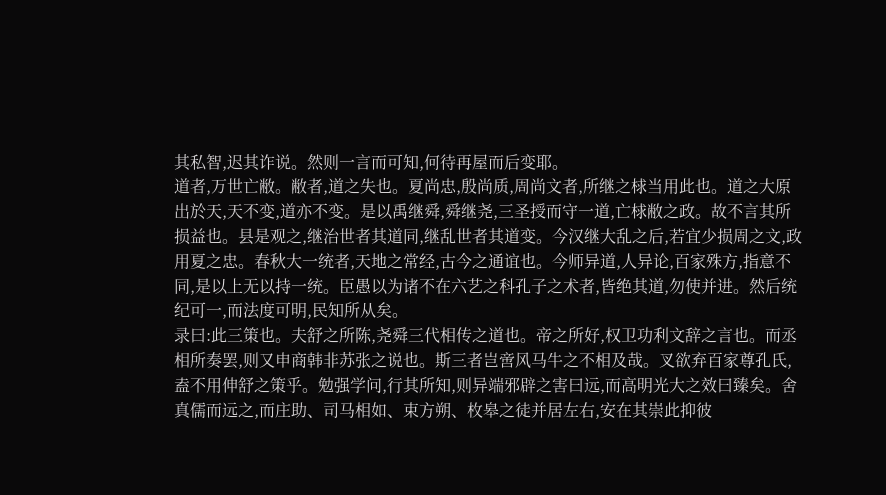其私智,迟其诈说。然则一言而可知,何待再屋而后变耶。
道者,万世亡敝。敝者,道之失也。夏尚忠,殷尚质,周尚文者,所继之梂当用此也。道之大原出於天,天不变,道亦不变。是以禹继舜,舜继尧,三圣授而守一道,亡梂敝之政。故不言其所损益也。县是观之,继治世者其道同,继乱世者其道变。今汉继大乱之后,若宜少损周之文,政用夏之忠。春秋大一统者,天地之常经,古今之通谊也。今师异道,人异论,百家殊方,指意不同,是以上无以持一统。臣愚以为诸不在六艺之科孔子之术者,皆绝其道,勿使并进。然后统纪可一,而法度可明,民知所从矣。
录曰:此三策也。夫舒之所陈,尧舜三代相传之道也。帝之所好,权卫功利文辞之言也。而丞相所奏罢,则又申商韩非苏张之说也。斯三者岂啻风马牛之不相及哉。叉欲弃百家尊孔氏,盍不用伸舒之策乎。勉强学问,行其所知,则异端邪辟之害曰远,而高明光大之效曰臻矣。舍真儒而远之,而庄助、司马相如、束方朔、枚皋之徒并居左右,安在其崇此抑彼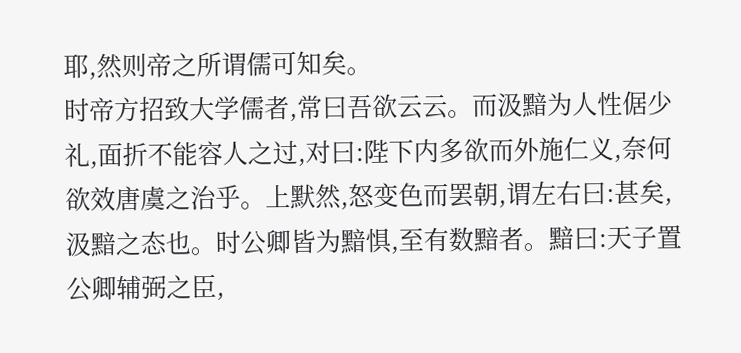耶,然则帝之所谓儒可知矣。
时帝方招致大学儒者,常曰吾欲云云。而汲黯为人性倨少礼,面折不能容人之过,对曰:陛下内多欲而外施仁义,奈何欲效唐虞之治乎。上默然,怒变色而罢朝,谓左右曰:甚矣,汲黯之态也。时公卿皆为黯惧,至有数黯者。黯曰:天子置公卿辅弼之臣,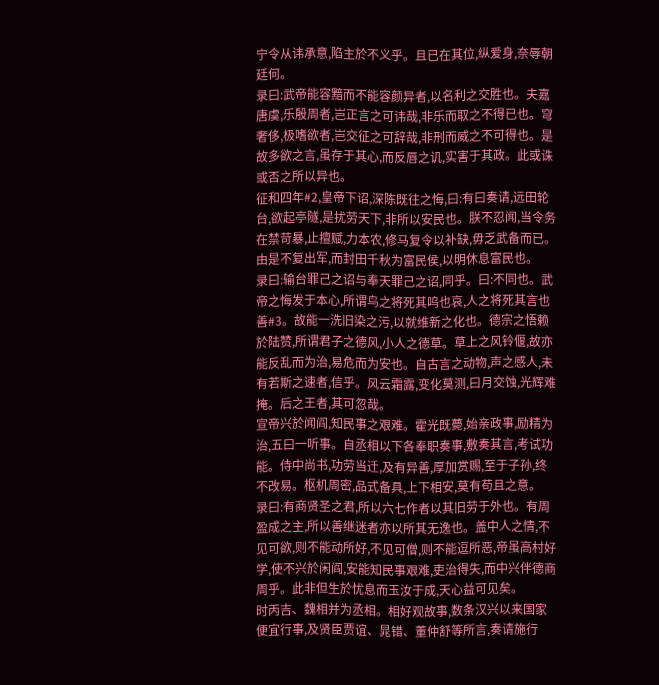宁令从讳承意,陷主於不义乎。且已在其位,纵爱身,奈辱朝廷何。
录曰:武帝能容黯而不能容颜异者,以名利之交胜也。夫嘉唐虞,乐殷周者,岂正言之可讳哉,非乐而取之不得已也。穹奢侈,极嗜欲者,岂交征之可辞哉,非刑而威之不可得也。是故多欲之言,虽存于其心,而反唇之讥,实害于其政。此或诛或否之所以异也。
征和四年#2,皇帝下诏,深陈既往之悔,曰:有曰奏请,远田轮台,欲起亭隧,是扰劳天下,非所以安民也。朕不忍闻,当令务在禁苛暴,止擅赋,力本农,修马复令以补缺,毋乏武备而已。由是不复出军,而封田千秋为富民侯,以明休息富民也。
录曰:输台罪己之诏与奉天罪己之诏,同乎。曰:不同也。武帝之悔发于本心,所谓鸟之将死其呜也哀,人之将死其言也善#3。故能一洗旧染之污,以就维新之化也。德宗之悟赖於陆赞,所谓君子之德风,小人之德草。草上之风铃偃,故亦能反乱而为治,易危而为安也。自古言之动物,声之感人,未有若斯之速者,信乎。风云霜露,变化莫测,曰月交蚀,光辉难掩。后之王者,其可忽哉。
宣帝兴於闻阎,知民事之艰难。霍光既薨,始亲政事,励精为治,五曰一听事。自丞相以下各奉职奏事,敷奏其言,考试功能。侍中尚书,功劳当迁,及有异善,厚加赏赐,至于子孙,终不改易。枢机周密,品式备具,上下相安,莫有苟且之意。
录曰:有商贤圣之君,所以六七作者以其旧劳于外也。有周盈成之主,所以善继迷者亦以所其无逸也。盖中人之情,不见可欲,则不能动所好,不见可僧,则不能逗所恶,帝虽高村好学,使不兴於闲阎,安能知民事艰难,吏治得失,而中兴伴德商周乎。此非但生於忧息而玉汝于成,天心益可见矣。
时丙吉、魏相并为丞相。相好观故事,数条汉兴以来国家便宜行事,及贤臣贾谊、晁错、董仲舒等所言,奏请施行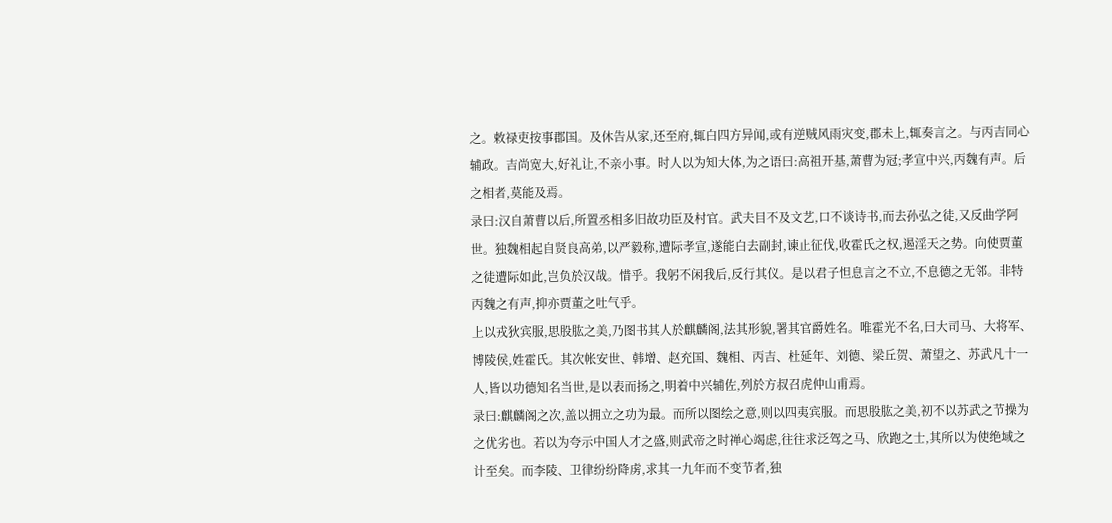之。敕禄吏按事郡国。及休告从家,还至府,辄白四方异闻,或有逆贼风雨灾变,郡未上,辄奏言之。与丙吉同心辅政。吉尚宽大,好礼让,不亲小事。时人以为知大体,为之语曰:高祖开基,萧曹为冠;孝宣中兴,丙魏有声。后之相者,莫能及焉。
录曰:汉自萧曹以后,所置丞相多旧故功臣及村官。武夫目不及文艺,口不谈诗书,而去孙弘之徒,又反曲学阿世。独魏相起自贤良高弟,以严毅称,遭际孝宣,遂能白去副封,谏止征伐,收霍氏之权,遏淫天之势。向使贾董之徒遭际如此,岂负於汉哉。惜乎。我躬不闲我后,反行其仪。是以君子怛息言之不立,不息德之无邻。非特丙魏之有声,抑亦贾董之吐气乎。
上以戎狄宾服,思股肱之美,乃图书其人於麒麟阁,法其形貌,署其官爵姓名。唯霍光不名,曰大司马、大将军、博陵侯,姓霍氏。其次帐安世、韩增、赵充国、魏相、丙吉、杜延年、刘德、梁丘贺、萧望之、苏武凡十一人,皆以功德知名当世,是以表而扬之,明着中兴辅佐,列於方叔召虎仲山甫焉。
录曰:麒麟阁之次,盖以拥立之功为最。而所以图绘之意,则以四夷宾服。而思股肱之美,初不以苏武之节操为之优劣也。若以为夸示中国人才之盛,则武帝之时禅心竭虑,往往求泛驾之马、欣跑之士,其所以为使绝域之计至矣。而李陵、卫律纷纷降虏,求其一九年而不变节者,独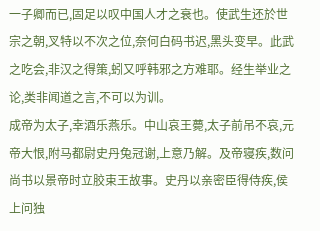一子卿而已,固足以叹中国人才之衰也。使武生还於世宗之朝,叉特以不次之位,奈何白码书迟,黑头变早。此武之吃会,非汉之得策,蚓又呼韩邪之方难耶。经生举业之论,类非闻道之言,不可以为训。
成帝为太子,幸酒乐燕乐。中山哀王薨,太子前吊不哀,元帝大恨,附马都尉史丹兔冠谢,上意乃解。及帝寝疾,数问尚书以景帝时立胶束王故事。史丹以亲密臣得侍疾,侯上问独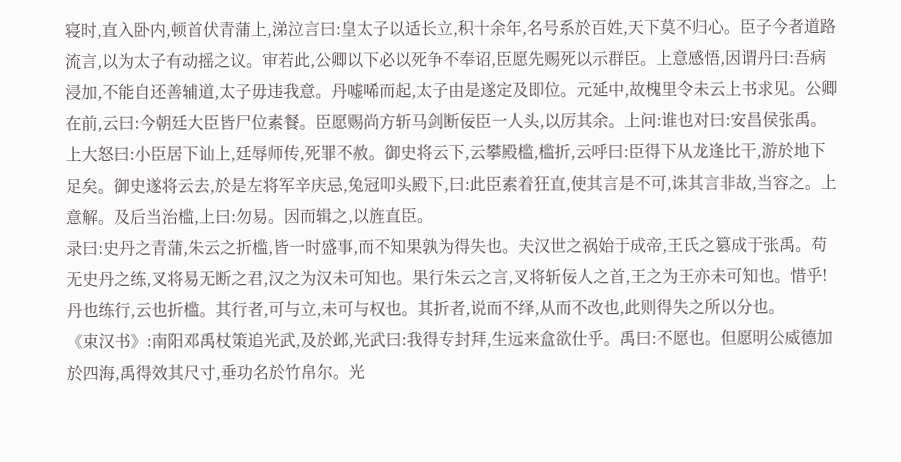寝时,直入卧内,顿首伏青蒲上,涕泣言曰:皇太子以适长立,积十余年,名号系於百姓,天下莫不归心。臣子今者道路流言,以为太子有动摇之议。审若此,公卿以下必以死争不奉诏,臣愿先赐死以示群臣。上意感悟,因谓丹曰:吾病浸加,不能自还善辅道,太子毋违我意。丹嘘唏而起,太子由是遂定及即位。元延中,故槐里令未云上书求见。公卿在前,云曰:今朝廷大臣皆尸位素餐。臣愿赐尚方斩马剑断佞臣一人头,以厉其余。上问:谁也对曰:安昌侯张禹。上大怒曰:小臣居下讪上,廷辱师传,死罪不赦。御史将云下,云攀殿槛,槛折,云呼曰:臣得下从龙逢比干,游於地下足矣。御史遂将云去,於是左将军辛庆忌,兔冠叩头殿下,曰:此臣素着狂直,使其言是不可,诛其言非故,当容之。上意解。及后当治槛,上曰:勿易。因而辑之,以旌直臣。
录曰:史丹之青蒲,朱云之折槛,皆一时盛事,而不知果孰为得失也。夫汉世之祸始于成帝,王氏之篡成于张禹。苟无史丹之练,叉将易无断之君,汉之为汉未可知也。果行朱云之言,叉将斩佞人之首,王之为王亦未可知也。惜乎!丹也练行,云也折槛。其行者,可与立,未可与权也。其折者,说而不绎,从而不改也,此则得失之所以分也。
《束汉书》:南阳邓禹杖策追光武,及於邺,光武曰:我得专封拜,生远来盒欲仕乎。禹曰:不愿也。但愿明公威德加於四海,禹得效其尺寸,垂功名於竹帛尔。光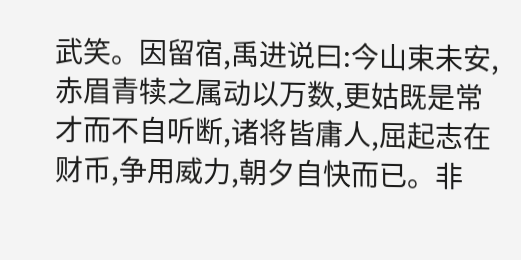武笑。因留宿,禹进说曰:今山束未安,赤眉青犊之属动以万数,更姑既是常才而不自听断,诸将皆庸人,屈起志在财币,争用威力,朝夕自快而已。非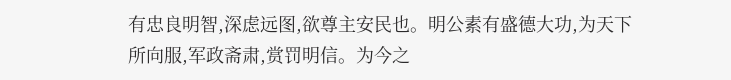有忠良明智,深虑远图,欲尊主安民也。明公素有盛德大功,为天下所向服,军政斋肃,赏罚明信。为今之